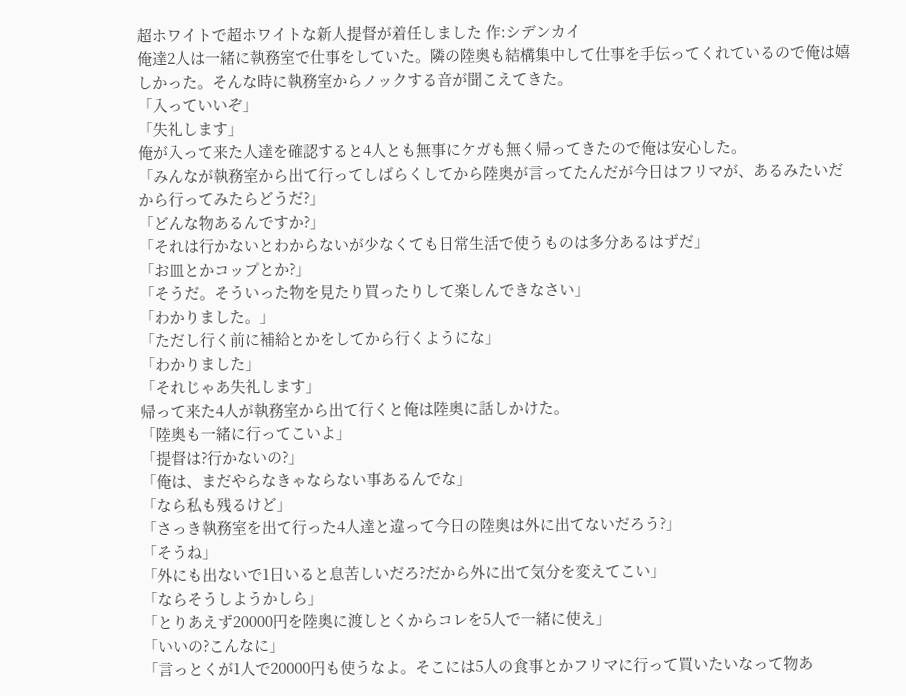超ホワイトで超ホワイトな新人提督が着任しました 作:シデンカイ
俺達2人は一緒に執務室で仕事をしていた。隣の陸奥も結構集中して仕事を手伝ってくれているので俺は嬉しかった。そんな時に執務室からノックする音が聞こえてきた。
「入っていいぞ」
「失礼します」
俺が入って来た人達を確認すると4人とも無事にケガも無く帰ってきたので俺は安心した。
「みんなが執務室から出て行ってしばらくしてから陸奥が言ってたんだが今日はフリマが、あるみたいだから行ってみたらどうだ?」
「どんな物あるんですか?」
「それは行かないとわからないが少なくても日常生活で使うものは多分あるはずだ」
「お皿とかコップとか?」
「そうだ。そういった物を見たり買ったりして楽しんできなさい」
「わかりました。」
「ただし行く前に補給とかをしてから行くようにな」
「わかりました」
「それじゃあ失礼します」
帰って来た4人が執務室から出て行くと俺は陸奥に話しかけた。
「陸奥も一緒に行ってこいよ」
「提督は?行かないの?」
「俺は、まだやらなきゃならない事あるんでな」
「なら私も残るけど」
「さっき執務室を出て行った4人達と違って今日の陸奥は外に出てないだろう?」
「そうね」
「外にも出ないで1日いると息苦しいだろ?だから外に出て気分を変えてこい」
「ならそうしようかしら」
「とりあえず20000円を陸奥に渡しとくからコレを5人で一緒に使え」
「いいの?こんなに」
「言っとくが1人で20000円も使うなよ。そこには5人の食事とかフリマに行って買いたいなって物あ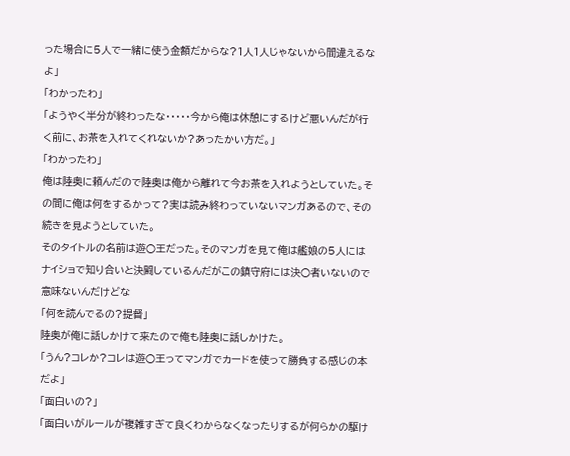った場合に5人で一緒に使う金額だからな?1人1人じゃないから間違えるなよ」
「わかったわ」
「ようやく半分が終わったな・・・・・今から俺は休憩にするけど悪いんだが行く前に、お茶を入れてくれないか?あったかい方だ。」
「わかったわ」
俺は陸奥に頼んだので陸奥は俺から離れて今お茶を入れようとしていた。その間に俺は何をするかって?実は読み終わっていないマンガあるので、その続きを見ようとしていた。
そのタイトルの名前は遊○王だった。そのマンガを見て俺は艦娘の5人にはナイショで知り合いと決闘しているんだがこの鎮守府には決○者いないので意味ないんだけどな
「何を読んでるの?提督」
陸奥が俺に話しかけて来たので俺も陸奥に話しかけた。
「うん?コレか?コレは遊○王ってマンガでカードを使って勝負する感じの本だよ」
「面白いの?」
「面白いがルールが複雑すぎて良くわからなくなったりするが何らかの駆け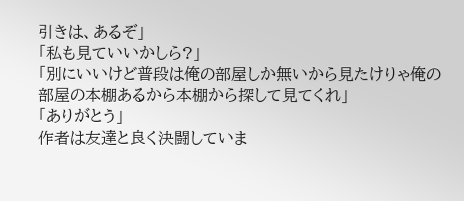引きは、あるぞ」
「私も見ていいかしら?」
「別にいいけど普段は俺の部屋しか無いから見たけりゃ俺の部屋の本棚あるから本棚から探して見てくれ」
「ありがとう」
作者は友達と良く決闘していま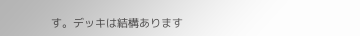す。デッキは結構あります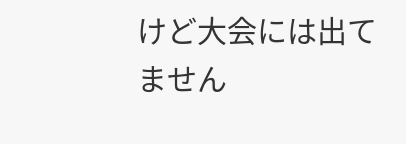けど大会には出てません